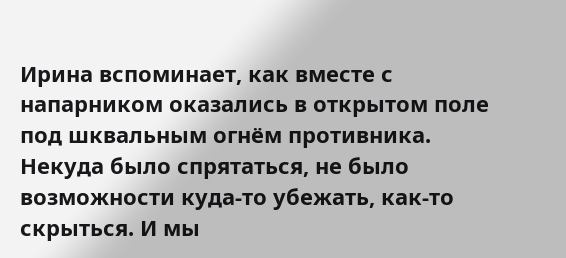Ирина вспоминает, как вместе с напарником оказались в открытом поле под шквальным огнём противника. Некуда было спрятаться, не было возможности куда-то убежать, как-то скрыться. И мы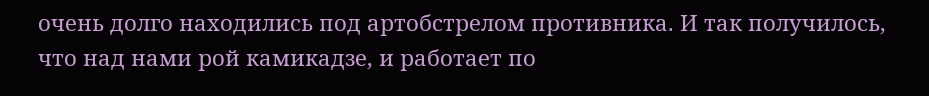очень долго находились под артобстрелом противника. И так получилось, что над нами рой камикадзе, и работает по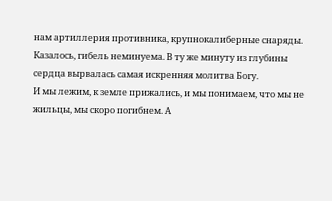нам артиллерия противника, крупнокалиберные снаряды.
Казалось, гибель неминуема. В ту же минуту из глубины сердца вырвалась самая искренняя молитва Богу.
И мы лежим, к земле прижались, и мы понимаем, что мы не жильцы, мы скоро погибнем. А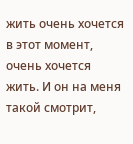жить очень хочется в этот момент, очень хочется жить. И он на меня такой смотрит,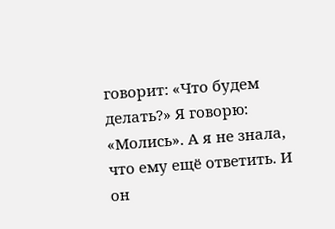говорит: «Что будем делать?» Я говорю: «Молись». А я не знала, что ему ещё ответить. И он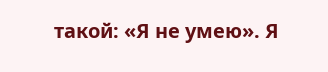такой: «Я не умею». Я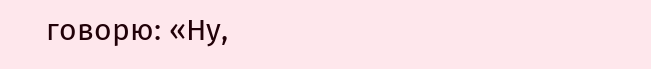говорю: «Ну,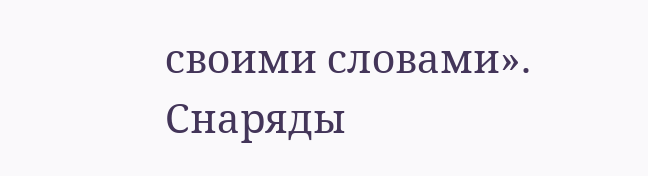своими словами».
Снаряды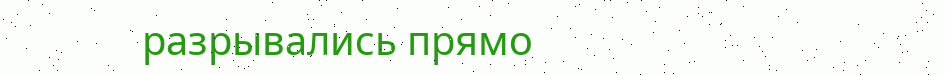разрывались прямо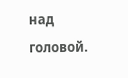над головой.